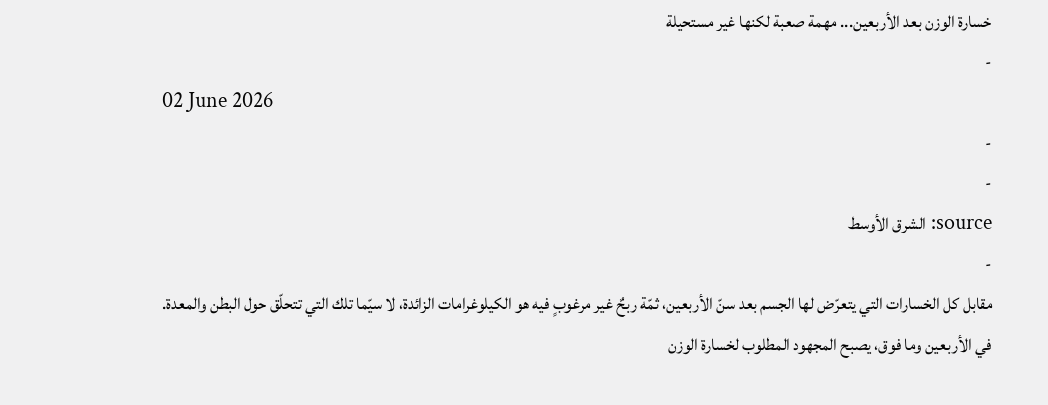خسارة الوزن بعد الأربعين... مهمة صعبة لكنها غير مستحيلة
-
02 June 2026
-
-
source: الشرق الأوسط
-
مقابل كل الخسارات التي يتعرّض لها الجسم بعد سنّ الأربعين، ثمّة ربحٌ غير مرغوبٍ فيه هو الكيلوغرامات الزائدة، لا سيّما تلك التي تتحلّق حول البطن والمعدة.
في الأربعين وما فوق، يصبح المجهود المطلوب لخسارة الوزن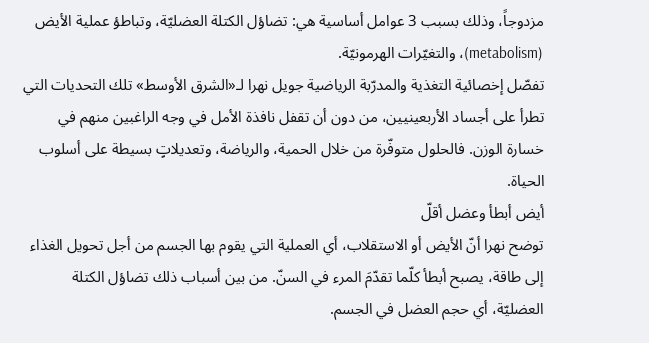مزدوجاً، وذلك بسبب 3 عوامل أساسية هي: تضاؤل الكتلة العضليّة، وتباطؤ عملية الأيض (metabolism)، والتغيّرات الهرمونيّة.
تفصّل إخصائية التغذية والمدرّبة الرياضية جويل نهرا لـ«الشرق الأوسط» تلك التحديات التي تطرأ على أجساد الأربعينيين، من دون أن تقفل نافذة الأمل في وجه الراغبين منهم في خسارة الوزن. فالحلول متوفّرة من خلال الحمية، والرياضة، وتعديلاتٍ بسيطة على أسلوب الحياة.
أيض أبطأ وعضل أقلّ
توضح نهرا أنّ الأيض أو الاستقلاب، أي العملية التي يقوم بها الجسم من أجل تحويل الغذاء إلى طاقة، يصبح أبطأ كلّما تقدّمَ المرء في السنّ. من بين أسباب ذلك تضاؤل الكتلة العضليّة، أي حجم العضل في الجسم.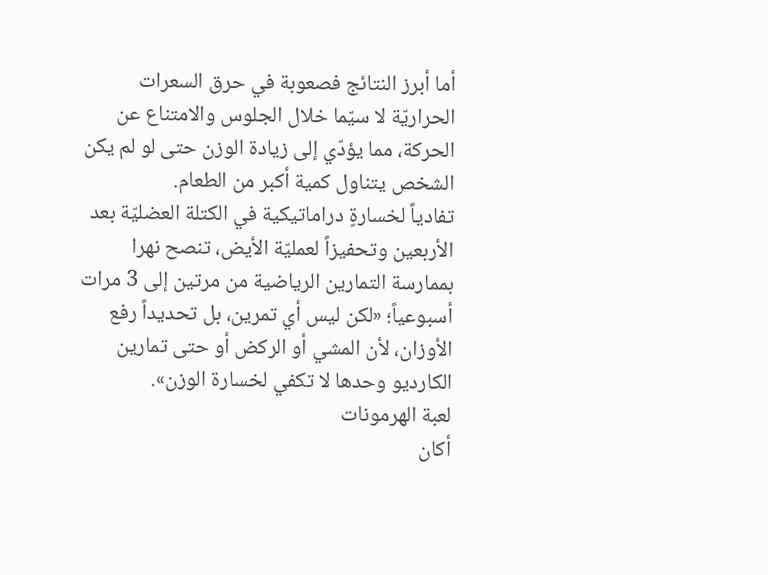أما أبرز النتائج فصعوبة في حرق السعرات الحراريّة لا سيّما خلال الجلوس والامتناع عن الحركة، مما يؤدّي إلى زيادة الوزن حتى لو لم يكن الشخص يتناول كمية أكبر من الطعام.
تفادياً لخسارةٍ دراماتيكية في الكتلة العضليّة بعد الأربعين وتحفيزاً لعمليّة الأيض، تنصح نهرا بممارسة التمارين الرياضية من مرتين إلى 3 مرات أسبوعياً؛ «لكن ليس أي تمرين، بل تحديداً رفع الأوزان، لأن المشي أو الركض أو حتى تمارين الكارديو وحدها لا تكفي لخسارة الوزن».
لعبة الهرمونات
أكان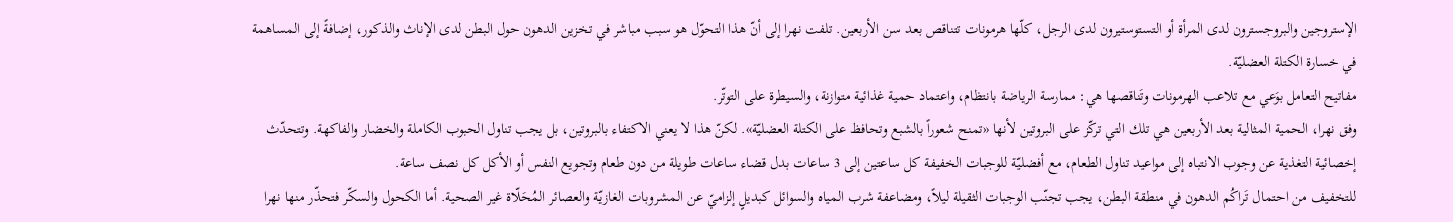الإستروجين والبروجسترون لدى المرأة أو التستوستيرون لدى الرجل، كلّها هرمونات تتناقص بعد سن الأربعين. تلفت نهرا إلى أنّ هذا التحوّل هو سبب مباشر في تخزين الدهون حول البطن لدى الإناث والذكور، إضافةً إلى المساهمة في خسارة الكتلة العضليّة.
مفاتيح التعامل بوَعي مع تلاعب الهرمونات وتَناقصها هي: ممارسة الرياضة بانتظام، واعتماد حمية غذائية متوازنة، والسيطرة على التوتّر.
وفق نهرا، الحمية المثالية بعد الأربعين هي تلك التي تركّز على البروتين لأنها «تمنح شعوراً بالشبع وتحافظ على الكتلة العضليّة». لكنّ هذا لا يعني الاكتفاء بالبروتين، بل يجب تناول الحبوب الكاملة والخضار والفاكهة. وتتحدّث إخصائية التغذية عن وجوب الانتباه إلى مواعيد تناول الطعام، مع أفضليّة للوجبات الخفيفة كل ساعتين إلى 3 ساعات بدل قضاء ساعات طويلة من دون طعام وتجويع النفس أو الأكل كل نصف ساعة.
للتخفيف من احتمال تَراكُم الدهون في منطقة البطن، يجب تجنّب الوجبات الثقيلة ليلاً، ومضاعفة شرب المياه والسوائل كبديلٍ إلزاميّ عن المشروبات الغازيّة والعصائر المُحَلّاة غير الصحية. أما الكحول والسكّر فتحذّر منها نهرا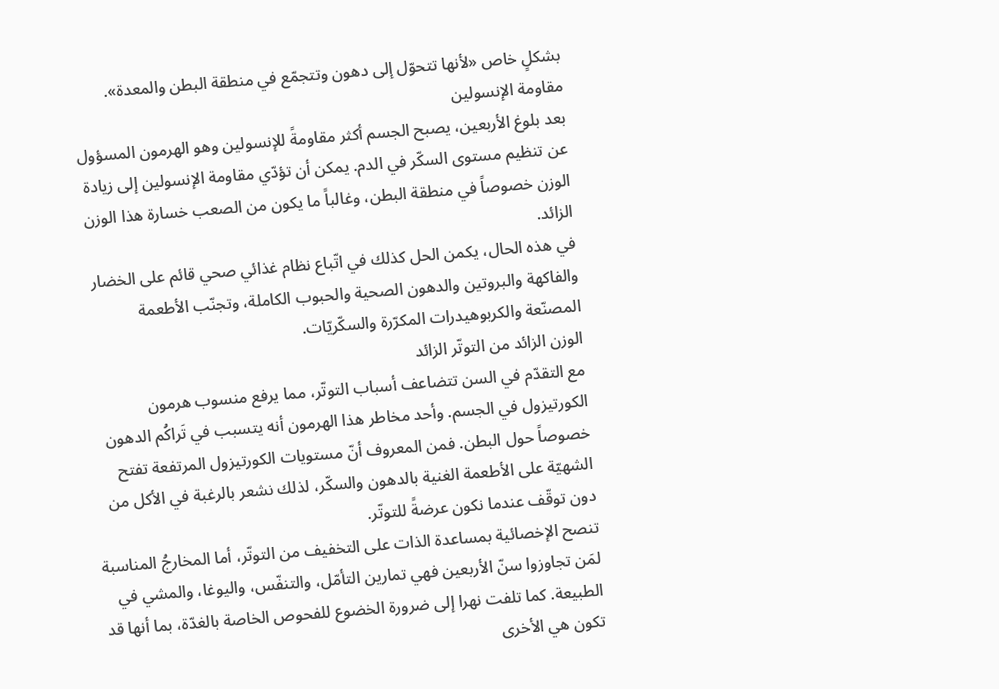بشكلٍ خاص «لأنها تتحوّل إلى دهون وتتجمّع في منطقة البطن والمعدة».
مقاومة الإنسولين
بعد بلوغ الأربعين، يصبح الجسم أكثر مقاومةً للإنسولين وهو الهرمون المسؤول عن تنظيم مستوى السكّر في الدم. يمكن أن تؤدّي مقاومة الإنسولين إلى زيادة الوزن خصوصاً في منطقة البطن، وغالباً ما يكون من الصعب خسارة هذا الوزن الزائد.
في هذه الحال، يكمن الحل كذلك في اتّباع نظام غذائي صحي قائم على الخضار والفاكهة والبروتين والدهون الصحية والحبوب الكاملة، وتجنّب الأطعمة المصنّعة والكربوهيدرات المكرّرة والسكّريّات.
الوزن الزائد من التوتّر الزائد
مع التقدّم في السن تتضاعف أسباب التوتّر، مما يرفع منسوب هرمون الكورتيزول في الجسم. وأحد مخاطر هذا الهرمون أنه يتسبب في تَراكُم الدهون خصوصاً حول البطن. فمن المعروف أنّ مستويات الكورتيزول المرتفعة تفتح الشهيّة على الأطعمة الغنية بالدهون والسكّر، لذلك نشعر بالرغبة في الأكل من دون توقّف عندما نكون عرضةً للتوتّر.
تنصح الإخصائية بمساعدة الذات على التخفيف من التوتّر، أما المخارجُ المناسبة لمَن تجاوزوا سنّ الأربعين فهي تمارين التأمّل، والتنفّس، واليوغا، والمشي في الطبيعة. كما تلفت نهرا إلى ضرورة الخضوع للفحوص الخاصة بالغدّة، بما أنها قد تكون هي الأخرى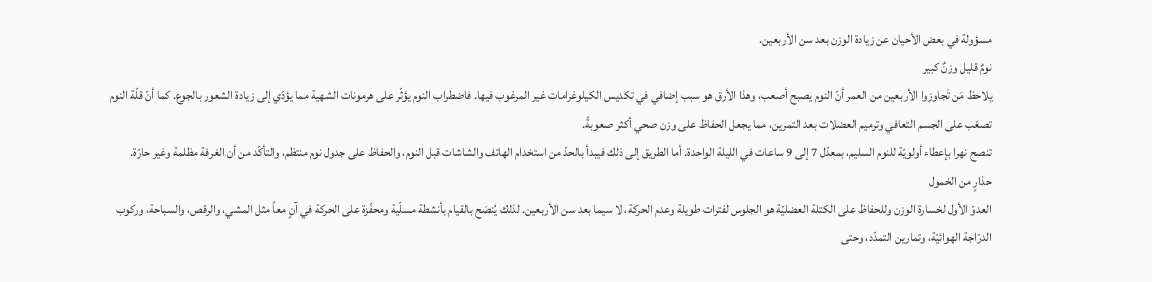مسؤولة في بعض الأحيان عن زيادة الوزن بعد سن الأربعين.
نومٌ قليل وزنٌ كبير
يلاحظ مَن تَجاوزوا الأربعين من العمر أنّ النوم يصبح أصعب، وهذا الأرق هو سبب إضافي في تكديس الكيلوغرامات غير المرغوب فيها. فاضطراب النوم يؤثّر على هرمونات الشهية مما يؤدّي إلى زيادة الشعور بالجوع. كما أنّ قلّة النوم تصعّب على الجسم التعافي وترميم العضلات بعد التمرين، مما يجعل الحفاظ على وزن صحي أكثر صعوبةً.
تنصح نهرا بإعطاء أولويّة للنوم السليم، بمعدّل 7 إلى 9 ساعات في الليلة الواحدة. أما الطريق إلى ذلك فيبدأ بالحدّ من استخدام الهاتف والشاشات قبل النوم، والحفاظ على جدول نوم منتظم، والتأكّد من أن الغرفة مظلمة وغير حارّة.
حذارٍ من الخمول
العدوّ الأول لخسارة الوزن وللحفاظ على الكتلة العضليّة هو الجلوس لفترات طويلة وعدم الحركة، لا سيما بعد سن الأربعين. لذلك يُنصَح بالقيام بأنشطة مسلّية ومحفّزة على الحركة في آنٍ معاً مثل المشي، والرقص، والسباحة، وركوب الدرّاجة الهوائيّة، وتمارين التمدّد، وحتى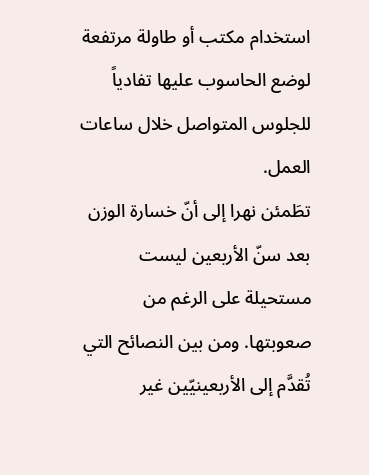استخدام مكتب أو طاولة مرتفعة لوضع الحاسوب عليها تفادياً للجلوس المتواصل خلال ساعات العمل.
تطَمئن نهرا إلى أنّ خسارة الوزن بعد سنّ الأربعين ليست مستحيلة على الرغم من صعوبتها. ومن بين النصائح التي تُقدَّم إلى الأربعينيّين غير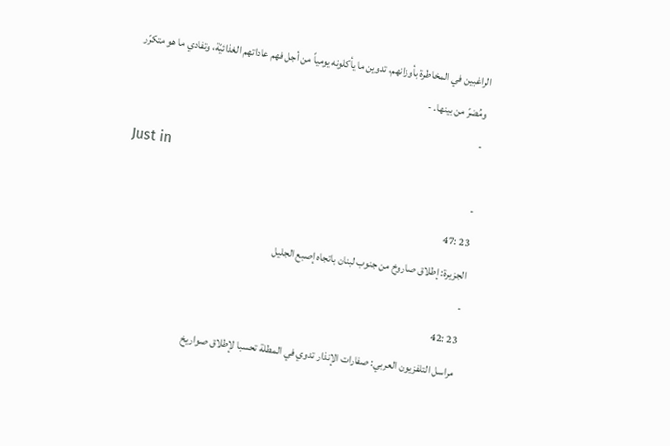الراغبين في المخاطرة بأوزانهم، تدوين ما يأكلونه يومياً من أجل فهم عاداتهم الغذائيّة، وتفادي ما هو متكرّر ومُضرّ من بينها. -
-
Just in
-
23 :47
الجزيرة: إطلاق صاروخ من جنوب لبنان باتجاه إصبع الجليل
-
23 :42
مراسل التلفزيون العربي: صفارات الإنذار تدوي في المطلة تحسبا لإطلاق صواريخ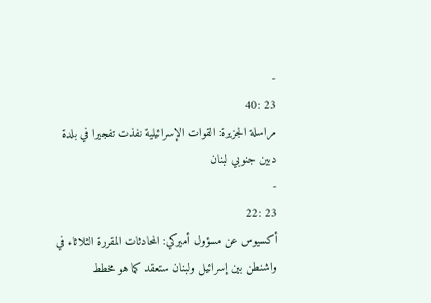-
23 :40
مراسلة الجزيرة: القوات الإسرائيلية نفذت تفجيرا في بلدة دبين جنوبي لبنان
-
23 :22
أكسيوس عن مسؤول أميركي: المحادثات المقررة الثلاثاء في واشنطن بين إسرائيل ولبنان ستعقد كما هو مخطط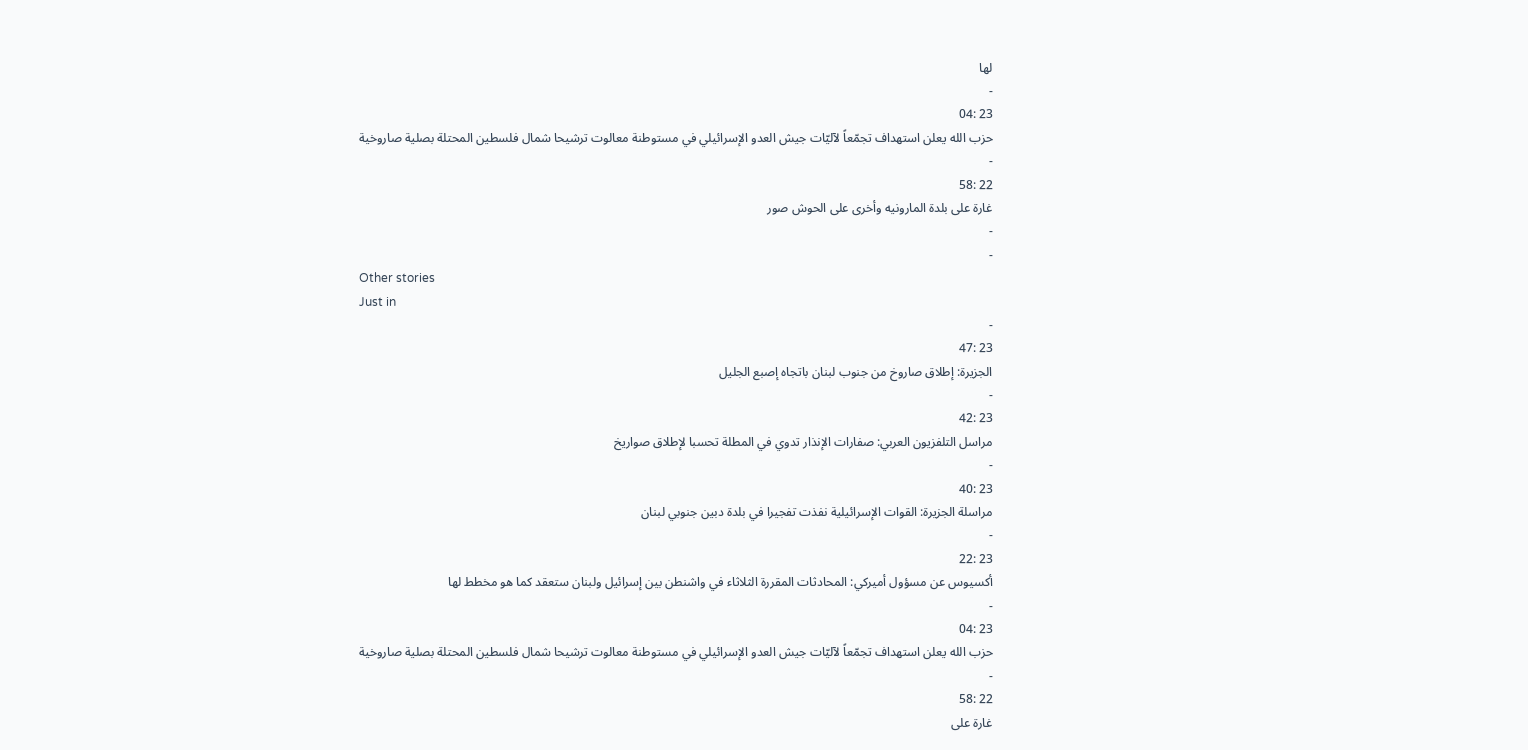لها
-
23 :04
حزب الله يعلن استهداف تجمّعاً لآليّات جيش العدو الإسرائيلي في مستوطنة معالوت ترشيحا شمال فلسطين المحتلة بصلية صاروخية
-
22 :58
غارة على بلدة المارونيه وأخرى على الحوش صور
-
-
Other stories
Just in
-
23 :47
الجزيرة: إطلاق صاروخ من جنوب لبنان باتجاه إصبع الجليل
-
23 :42
مراسل التلفزيون العربي: صفارات الإنذار تدوي في المطلة تحسبا لإطلاق صواريخ
-
23 :40
مراسلة الجزيرة: القوات الإسرائيلية نفذت تفجيرا في بلدة دبين جنوبي لبنان
-
23 :22
أكسيوس عن مسؤول أميركي: المحادثات المقررة الثلاثاء في واشنطن بين إسرائيل ولبنان ستعقد كما هو مخطط لها
-
23 :04
حزب الله يعلن استهداف تجمّعاً لآليّات جيش العدو الإسرائيلي في مستوطنة معالوت ترشيحا شمال فلسطين المحتلة بصلية صاروخية
-
22 :58
غارة على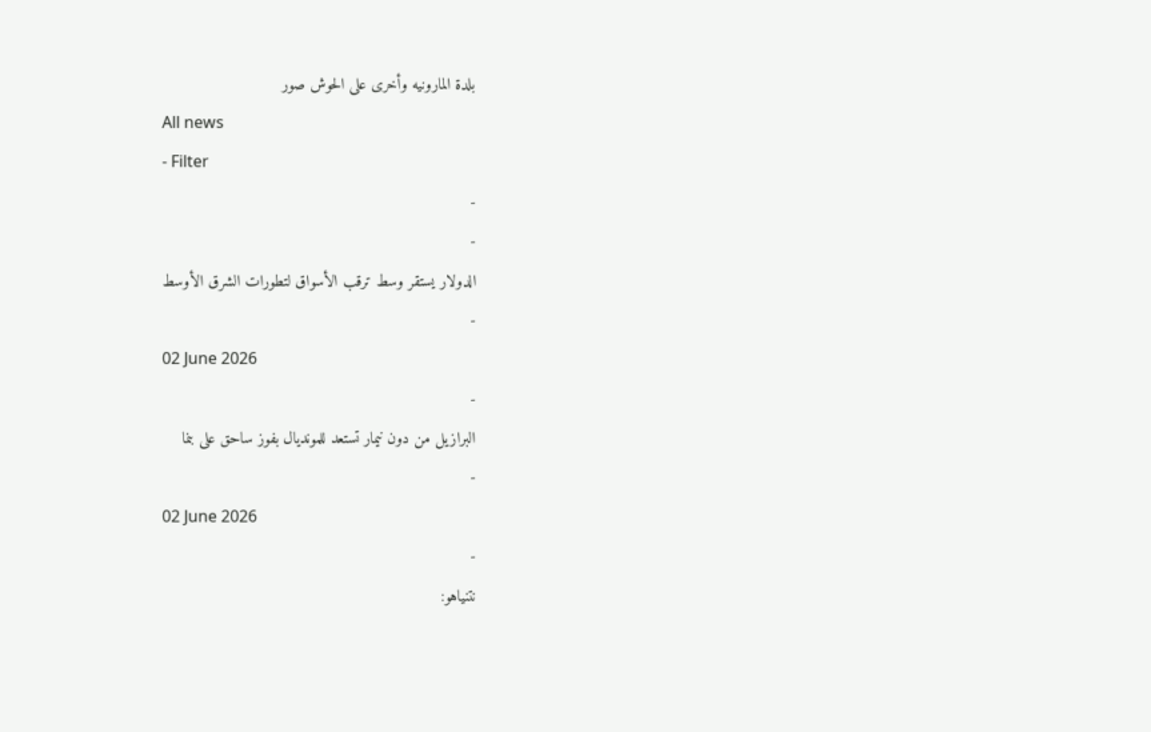بلدة المارونيه وأخرى على الحوش صور
All news
- Filter
-
-
الدولار يستقر وسط ترقب الأسواق لتطورات الشرق الأوسط
-
02 June 2026
-
البرازيل من دون نيمار تستعد للمونديال بفوز ساحق على بنما
-
02 June 2026
-
نتنياهو: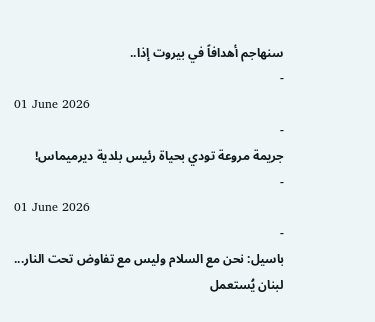سنهاجم أهدافاً في بيروت إذا..
-
01 June 2026
-
جريمة مروعة تودي بحياة رئيس بلدية ديرميماس!
-
01 June 2026
-
باسيل: نحن مع السلام وليس مع تفاوض تحت النار... لبنان يُستعمل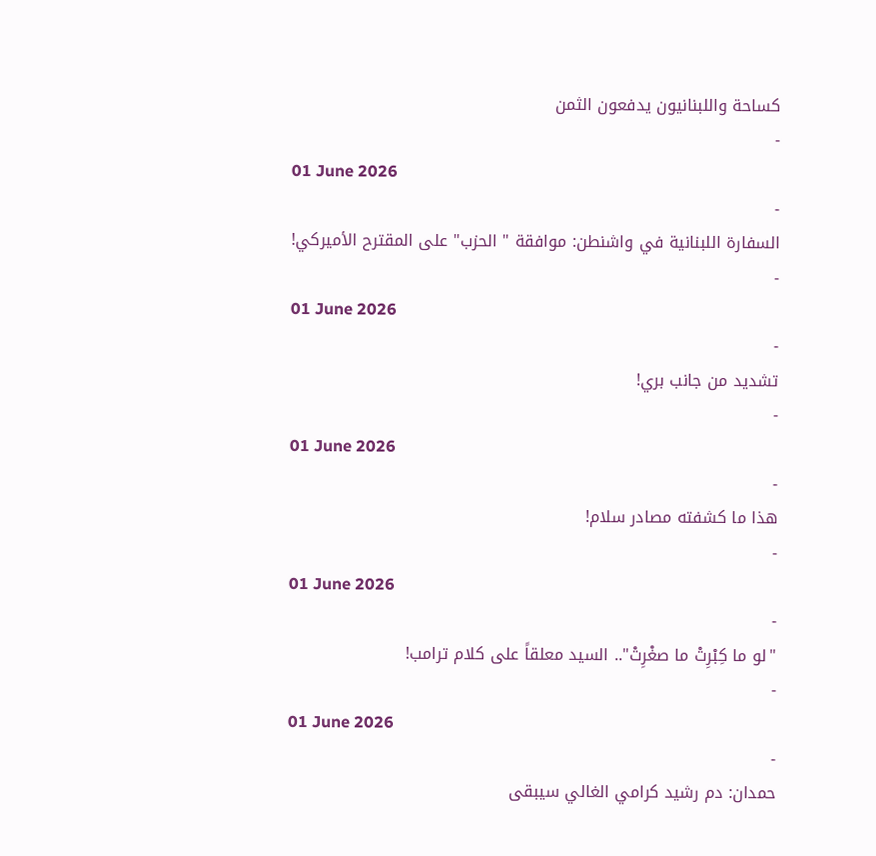كساحة واللبنانيون يدفعون الثمن
-
01 June 2026
-
السفارة اللبنانية في واشنطن: موافقة " الحزب" على المقترح الأميركي!
-
01 June 2026
-
تشديد من جانب بري!
-
01 June 2026
-
هذا ما كشفته مصادر سلام!
-
01 June 2026
-
"لو ما كِبْرِتْ ما صغْرِتْ".. السيد معلقاً على كلام ترامب!
-
01 June 2026
-
حمدان: دم رشيد كرامي الغالي سيبقى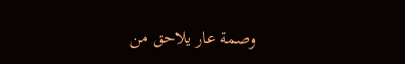وصمة عار يلاحق من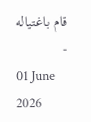قام باغتياله
-
01 June 2026